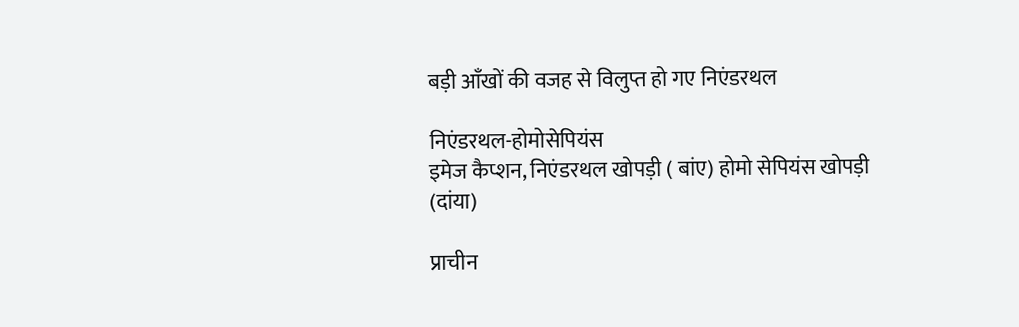बड़ी आँखों की वजह से विलुप्त हो गए निएंडरथल

निएंडरथल-होमोसेपियंस
इमेज कैप्शन, निएंडरथल खोपड़ी ( बांए) होमो सेपियंस खोपड़ी (दांया)

प्राचीन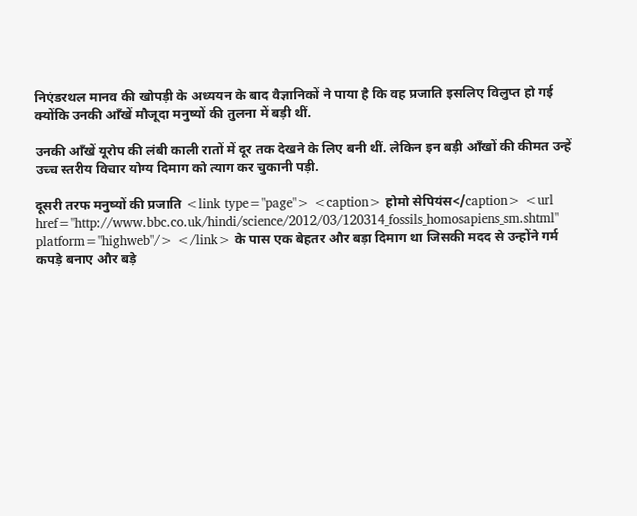निएंडरथल मानव की खोपड़ी के अध्ययन के बाद वैज्ञानिकों ने पाया है कि वह प्रजाति इसलिए विलुप्त हो गई क्योंकि उनकी आँखें मौजूदा मनुष्यों की तुलना में बड़ी थीं.

उनकी आँखें यूरोप की लंबी काली रातों में दूर तक देखने के लिए बनी थीं. लेकिन इन बड़ी आँखों की कीमत उन्हें उच्च स्तरीय विचार योग्य दिमाग को त्याग कर चुकानी पड़ी.

दूसरी तरफ मनुष्यों की प्रजाति <link type="page"> <caption> होमो सेपियंस</caption> <url href="http://www.bbc.co.uk/hindi/science/2012/03/120314_fossils_homosapiens_sm.shtml" platform="highweb"/> </link> के पास एक बेहतर और बड़ा दिमाग था जिसकी मदद से उन्होंने गर्म कपड़े बनाए और बड़े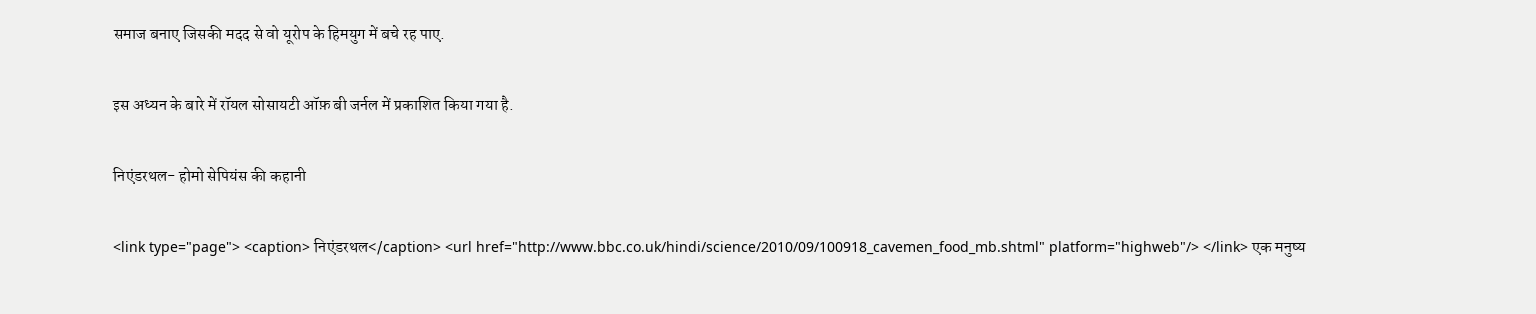समाज बनाए जिसकी मदद से वो यूरोप के हिमयुग में बचे रह पाए.

इस अध्यन के बारे में रॉयल सोसायटी ऑफ़ बी जर्नल में प्रकाशित किया गया है.

निएंडरथल- होमो सेपियंस की कहानी

<link type="page"> <caption> निएंडरथल</caption> <url href="http://www.bbc.co.uk/hindi/science/2010/09/100918_cavemen_food_mb.shtml" platform="highweb"/> </link> एक मनुष्य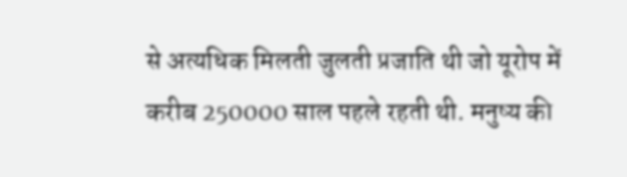से अत्यधिक मिलती जुलती प्रजाति थी जो यूरोप में करीब 250000 साल पहले रहती थी. मनुष्य की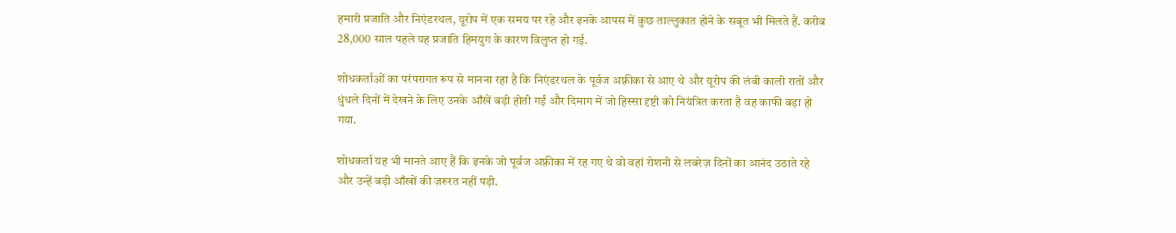हमारी प्रजाति और निएंडरथल, यूरोप में एक समय पर रहे और इनके आपस में कुछ ताल्लुकात होने के सबूत भी मिलते हैं. करीब 28,000 साल पहले यह प्रजाति हिमयुग के कारण विलुप्त हो गई.

शोधकर्ताओं का परंपरागत रूप से मानना रहा है कि निएंडरथल के पूर्वज अफ़्रीका से आए थे और यूरोप की लंबी काली रातों और धुंधले दिनों में देखने के लिए उनके आँखें बड़ी होती गईं और दिमाग में जो हिस्सा दृष्टी को नियंत्रित करता है वह काफी बड़ा हो गया.

शोधकर्ता यह भी मानते आए हैं कि इनके जो पूर्वज अफ़्रीका में रह गए थे वो वहां रोशनी से लबरेज़ दिनों का आनंद उठाते रहे और उन्हें बड़ी आँखों की ज़रुरत नहीं पड़ी.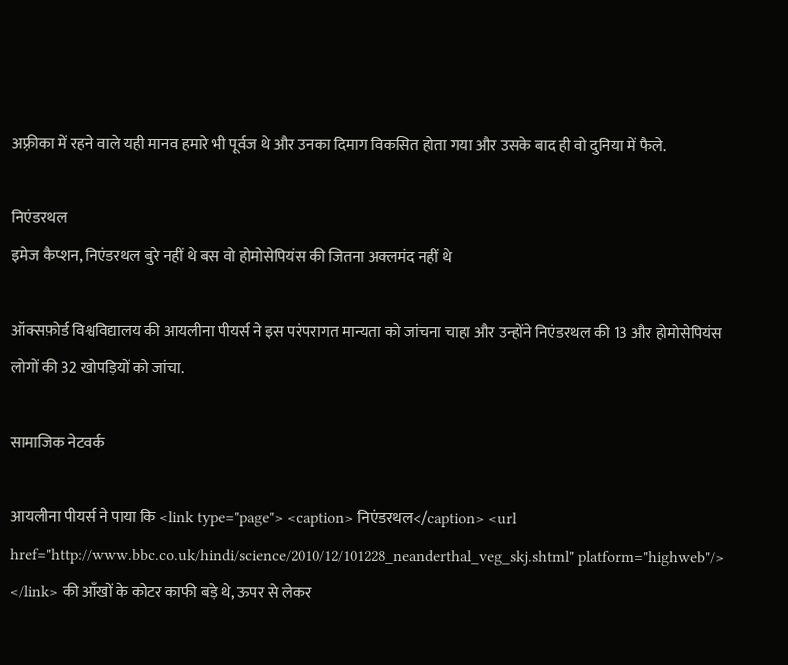अफ़्रीका में रहने वाले यही मानव हमारे भी पूर्वज थे और उनका दिमाग विकसित होता गया और उसके बाद ही वो दुनिया में फैले.

निएंडरथल
इमेज कैप्शन, निएंडरथल बुरे नहीं थे बस वो होमोसेपियंस की जितना अक्लमंद नहीं थे

ऑक्सफ़ोर्ड विश्वविद्यालय की आयलीना पीयर्स ने इस परंपरागत मान्यता को जांचना चाहा और उन्होंने निएंडरथल की 13 और होमोसेपियंस लोगों की 32 खोपड़ियों को जांचा.

सामाजिक नेटवर्क

आयलीना पीयर्स ने पाया कि <link type="page"> <caption> निएंडरथल</caption> <url href="http://www.bbc.co.uk/hindi/science/2010/12/101228_neanderthal_veg_skj.shtml" platform="highweb"/> </link> की आँखों के कोटर काफी बड़े थे, ऊपर से लेकर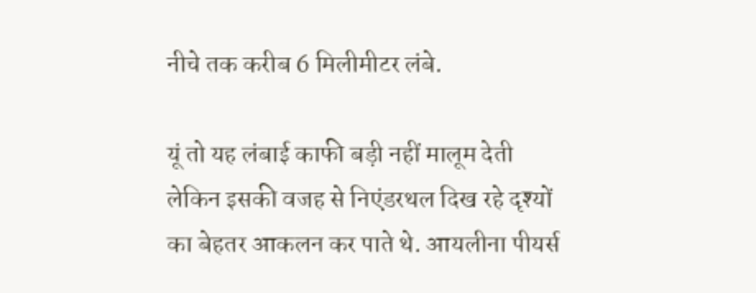नीचे तक करीब 6 मिलीमीटर लंबे.

यूं तो यह लंबाई काफी बड़ी नहीं मालूम देती लेकिन इसकी वजह से निएंडरथल दिख रहे दृश्यों का बेहतर आकलन कर पाते थे. आयलीना पीयर्स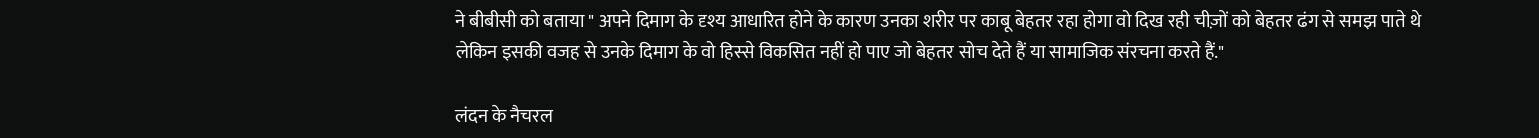ने बीबीसी को बताया " अपने दिमाग के दृश्य आधारित होने के कारण उनका शरीर पर काबू बेहतर रहा होगा वो दिख रही चीज़ों को बेहतर ढंग से समझ पाते थे लेकिन इसकी वजह से उनके दिमाग के वो हिस्से विकसित नहीं हो पाए जो बेहतर सोच देते हैं या सामाजिक संरचना करते हैं."

लंदन के नैचरल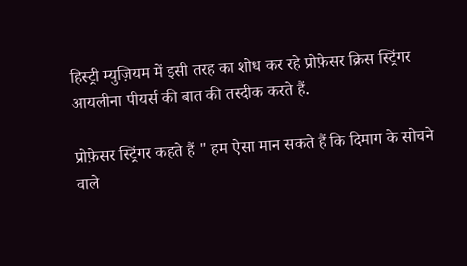हिस्ट्री म्युज़ियम में इसी तरह का शोध कर रहे प्रोफ़ेसर क्रिस स्ट्रिंगर आयलीना पीयर्स की बात की तस्दीक करते हैं.

प्रोफ़ेसर स्ट्रिंगर कहते हैं " हम ऐसा मान सकते हैं कि दिमाग के सोचने वाले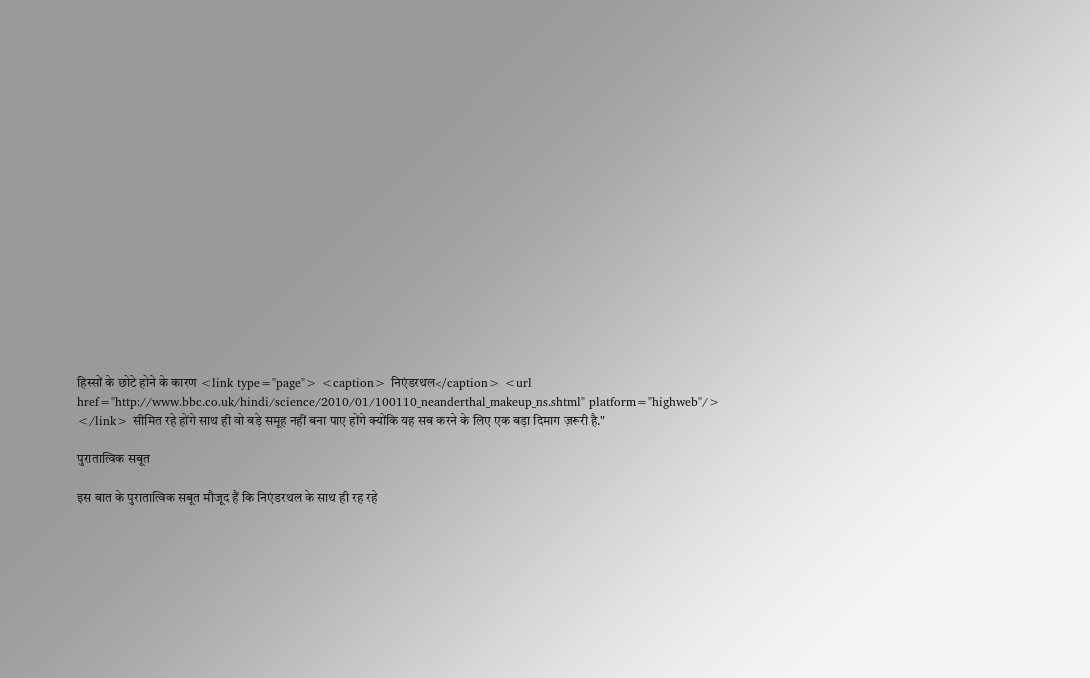हिस्सों के छोटे होने के कारण <link type="page"> <caption> निएंडरथल</caption> <url href="http://www.bbc.co.uk/hindi/science/2010/01/100110_neanderthal_makeup_ns.shtml" platform="highweb"/> </link> सीमित रहे होंगे साथ ही वो बड़े समूह नहीं बना पाए होंगे क्योंकि यह सब करने के लिए एक बड़ा दिमाग ज़रूरी है."

पुरातात्विक सबूत

इस बात के पुरातात्विक सबूत मौजूद हैं कि निएंडरथल के साथ ही रह रहे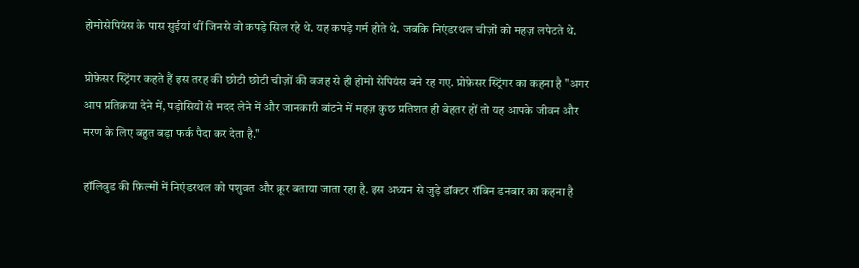होमोसेपियंस के पास सुईयां थीं जिनसे वो कपड़े सिल रहे थे. यह कपड़े गर्म होते थे. जबकि निएंडरथल चीज़ों को महज़ लपेटते थे.

प्रोफ़ेसर स्ट्रिंगर कहते हैं इस तरह की छोटी छोटी चीज़ों की वजह से ही होमो सेपियंस बने रह गए. प्रोफ़ेसर स्ट्रिंगर का कहना है "अगर आप प्रतिक्रया देने में, पड़ोसियों से मदद लेने में और जानकारी बांटने में महज़ कुछ प्रतिशत ही बेहतर हों तो यह आपके जीवन और मरण के लिए बहुत बड़ा फर्क पैदा कर देता है."

हॉलिवुड की फ़िल्मों में निएंडरथल को पशुवत और क्रूर बताया जाता रहा है. इस अध्यन से जुड़े डॉक्टर रॉबिन डनबार का कहना है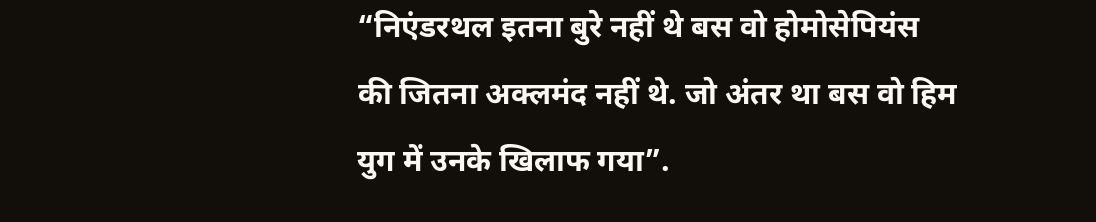“निएंडरथल इतना बुरे नहीं थे बस वो होमोसेपियंस की जितना अक्लमंद नहीं थे. जो अंतर था बस वो हिम युग में उनके खिलाफ गया”.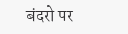बंदरो पर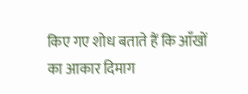किए गए शोध बताते हैं कि आँखों का आकार दिमाग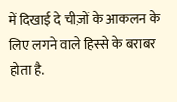में दिखाई दे चीज़ों के आकलन के लिए लगने वाले हिस्से के बराबर होता है.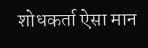शोधकर्ता ऐसा मान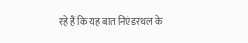रहे हैं कि यह बात निएंडरथल के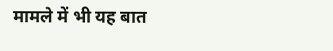मामले में भी यह बात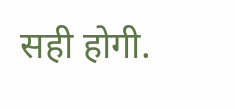सही होगी.